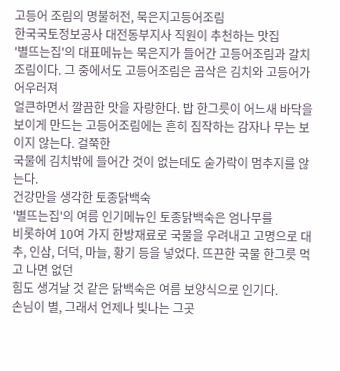고등어 조림의 명불허전, 묵은지고등어조림
한국국토정보공사 대전동부지사 직원이 추천하는 맛집
'별뜨는집'의 대표메뉴는 묵은지가 들어간 고등어조림과 갈치조림이다. 그 중에서도 고등어조림은 곰삭은 김치와 고등어가 어우러져
얼큰하면서 깔끔한 맛을 자랑한다. 밥 한그릇이 어느새 바닥을 보이게 만드는 고등어조림에는 흔히 짐작하는 감자나 무는 보이지 않는다. 걸쭉한
국물에 김치밖에 들어간 것이 없는데도 숟가락이 멈추지를 않는다.
건강만을 생각한 토종닭백숙
'별뜨는집'의 여름 인기메뉴인 토종닭백숙은 엄나무를
비롯하여 10여 가지 한방재료로 국물을 우려내고 고명으로 대추, 인삼, 더덕, 마늘, 황기 등을 넣었다. 뜨끈한 국물 한그릇 먹고 나면 없던
힘도 생겨날 것 같은 닭백숙은 여름 보양식으로 인기다.
손님이 별, 그래서 언제나 빛나는 그곳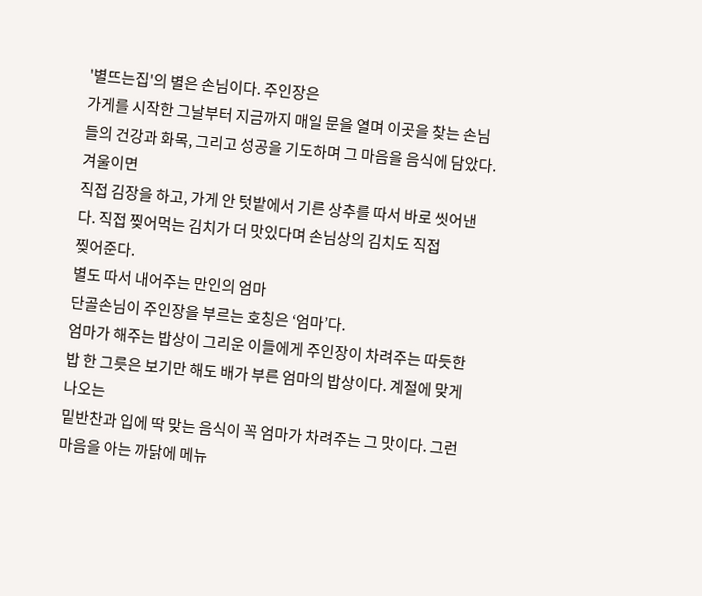'별뜨는집'의 별은 손님이다. 주인장은
가게를 시작한 그날부터 지금까지 매일 문을 열며 이곳을 찾는 손님들의 건강과 화목, 그리고 성공을 기도하며 그 마음을 음식에 담았다. 겨울이면
직접 김장을 하고, 가게 안 텃밭에서 기른 상추를 따서 바로 씻어낸다. 직접 찢어먹는 김치가 더 맛있다며 손님상의 김치도 직접
찢어준다.
별도 따서 내어주는 만인의 엄마
단골손님이 주인장을 부르는 호칭은 ‘엄마’다.
엄마가 해주는 밥상이 그리운 이들에게 주인장이 차려주는 따듯한 밥 한 그릇은 보기만 해도 배가 부른 엄마의 밥상이다. 계절에 맞게 나오는
밑반찬과 입에 딱 맞는 음식이 꼭 엄마가 차려주는 그 맛이다. 그런 마음을 아는 까닭에 메뉴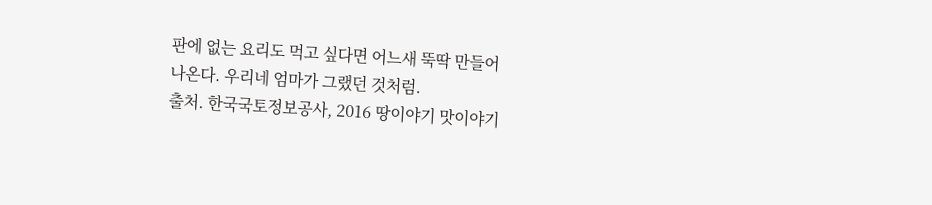판에 없는 요리도 먹고 싶다면 어느새 뚝딱 만들어
나온다. 우리네 엄마가 그랬던 것처럼.
출처. 한국국토정보공사, 2016 땅이야기 맛이야기